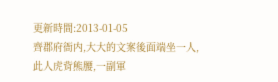更新時間:2013-01-05
齊郡府衙内,大大的文案後面端坐一人,此人虎背熊腰,一副軍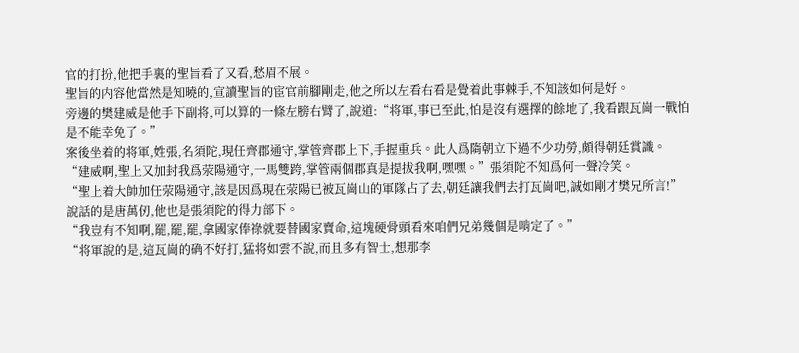官的打扮,他把手裏的聖旨看了又看,愁眉不展。
聖旨的内容他當然是知曉的,宣讀聖旨的宦官前腳剛走,他之所以左看右看是覺着此事棘手,不知該如何是好。
旁邊的樊建威是他手下副将,可以算的一條左膀右臂了,說道:“将軍,事已至此,怕是沒有選擇的餘地了,我看跟瓦崗一戰怕是不能幸免了。”
案後坐着的将軍,姓張,名須陀,現任齊郡通守,掌管齊郡上下,手握重兵。此人爲隋朝立下過不少功勞,頗得朝廷賞識。
“建威啊,聖上又加封我爲荥陽通守,一馬雙跨,掌管兩個郡真是提拔我啊,嘿嘿。”張須陀不知爲何一聲冷笑。
“聖上着大帥加任荥陽通守,該是因爲現在荥陽已被瓦崗山的軍隊占了去,朝廷讓我們去打瓦崗吧,誠如剛才樊兄所言!”說話的是唐萬仞,他也是張須陀的得力部下。
“我豈有不知啊,罷,罷,罷,拿國家俸祿就要替國家賣命,這塊硬骨頭看來咱們兄弟幾個是啃定了。”
“将軍說的是,這瓦崗的确不好打,猛将如雲不說,而且多有智士,想那李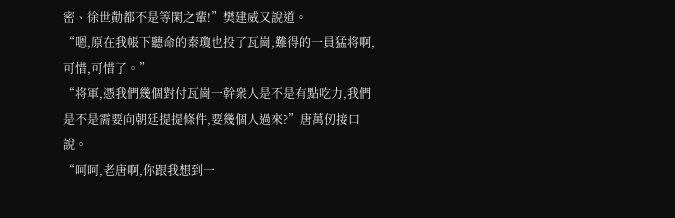密、徐世勣都不是等閑之輩!”樊建威又說道。
“嗯,原在我帳下聽命的秦瓊也投了瓦崗,難得的一員猛将啊,可惜,可惜了。”
“将軍,憑我們幾個對付瓦崗一幹衆人是不是有點吃力,我們是不是需要向朝廷提提條件,要幾個人過來?”唐萬仞接口說。
“呵呵,老唐啊,你跟我想到一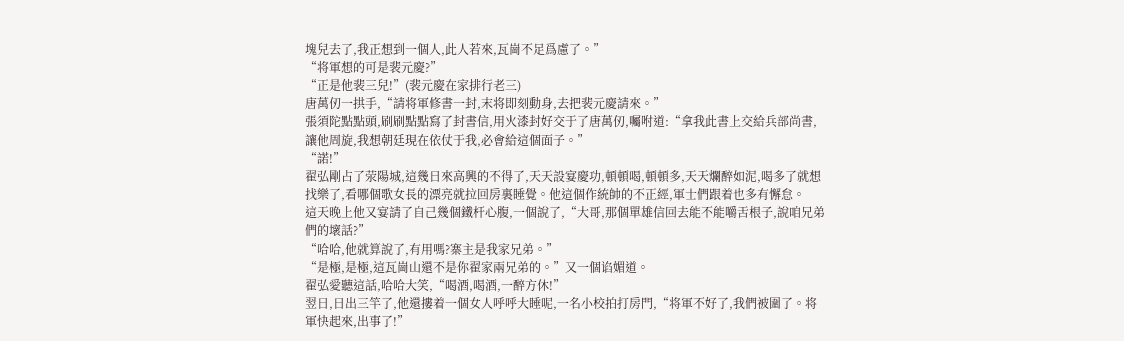塊兒去了,我正想到一個人,此人若來,瓦崗不足爲慮了。”
“将軍想的可是裴元慶?”
“正是他裴三兒!”(裴元慶在家排行老三)
唐萬仞一拱手,“請将軍修書一封,末将即刻動身,去把裴元慶請來。”
張須陀點點頭,刷刷點點寫了封書信,用火漆封好交于了唐萬仞,囑咐道:“拿我此書上交給兵部尚書,讓他周旋,我想朝廷現在依仗于我,必會給這個面子。”
“諾!”
翟弘剛占了荥陽城,這幾日來高興的不得了,天天設宴慶功,頓頓喝,頓頓多,天天爛醉如泥,喝多了就想找樂了,看哪個歌女長的漂亮就拉回房裏睡覺。他這個作統帥的不正經,軍士們跟着也多有懈怠。
這天晚上他又宴請了自己幾個鐵杆心腹,一個說了,“大哥,那個單雄信回去能不能嚼舌根子,說咱兄弟們的壞話?”
“哈哈,他就算說了,有用嗎?寨主是我家兄弟。”
“是極,是極,這瓦崗山還不是你翟家兩兄弟的。”又一個谄媚道。
翟弘愛聽這話,哈哈大笑,“喝酒,喝酒,一醉方休!”
翌日,日出三竿了,他還摟着一個女人呼呼大睡呢,一名小校拍打房門,“将軍不好了,我們被圍了。将軍快起來,出事了!”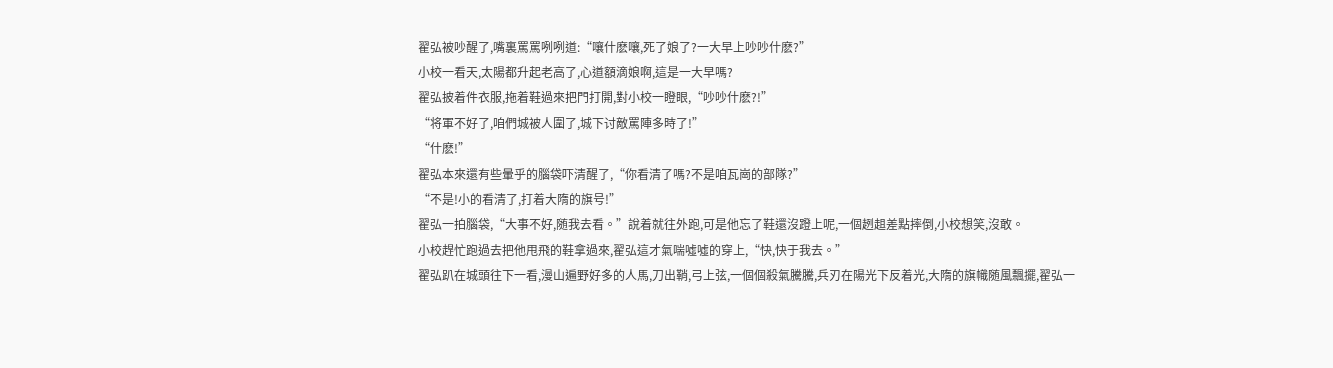翟弘被吵醒了,嘴裏罵罵咧咧道:“嚷什麽嚷,死了娘了?一大早上吵吵什麽?”
小校一看天,太陽都升起老高了,心道額滴娘啊,這是一大早嗎?
翟弘披着件衣服,拖着鞋過來把門打開,對小校一瞪眼,“吵吵什麽?!”
“将軍不好了,咱們城被人圍了,城下讨敵罵陣多時了!”
“什麽!”
翟弘本來還有些暈乎的腦袋吓清醒了,“你看清了嗎?不是咱瓦崗的部隊?”
“不是!小的看清了,打着大隋的旗号!”
翟弘一拍腦袋,“大事不好,随我去看。”說着就往外跑,可是他忘了鞋還沒蹬上呢,一個趔趄差點摔倒,小校想笑,沒敢。
小校趕忙跑過去把他甩飛的鞋拿過來,翟弘這才氣喘噓噓的穿上,“快,快于我去。”
翟弘趴在城頭往下一看,漫山遍野好多的人馬,刀出鞘,弓上弦,一個個殺氣騰騰,兵刃在陽光下反着光,大隋的旗幟随風飄擺,翟弘一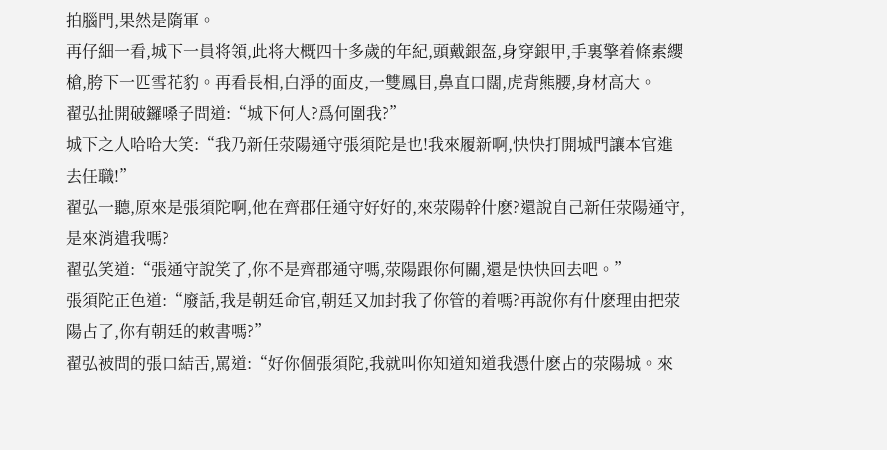拍腦門,果然是隋軍。
再仔細一看,城下一員将領,此将大概四十多歲的年紀,頭戴銀盔,身穿銀甲,手裏擎着條素纓槍,胯下一匹雪花豹。再看長相,白淨的面皮,一雙鳳目,鼻直口闊,虎背熊腰,身材高大。
翟弘扯開破鑼嗓子問道:“城下何人?爲何圍我?”
城下之人哈哈大笑:“我乃新任荥陽通守張須陀是也!我來履新啊,快快打開城門讓本官進去任職!”
翟弘一聽,原來是張須陀啊,他在齊郡任通守好好的,來荥陽幹什麽?還說自己新任荥陽通守,是來消遣我嗎?
翟弘笑道:“張通守說笑了,你不是齊郡通守嗎,荥陽跟你何關,還是快快回去吧。”
張須陀正色道:“廢話,我是朝廷命官,朝廷又加封我了你管的着嗎?再說你有什麽理由把荥陽占了,你有朝廷的敕書嗎?”
翟弘被問的張口結舌,罵道:“好你個張須陀,我就叫你知道知道我憑什麽占的荥陽城。來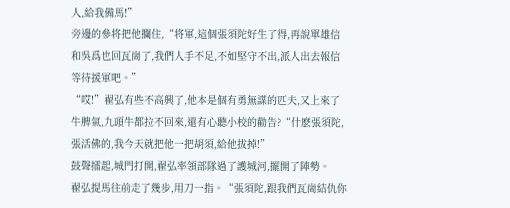人,給我備馬!”
旁邊的參将把他攔住,“将軍,這個張須陀好生了得,再說單雄信和吳爲也回瓦崗了,我們人手不足,不如堅守不出,派人出去報信等待援軍吧。”
“哎!”翟弘有些不高興了,他本是個有勇無謀的匹夫,又上來了牛脾氣,九頭牛都拉不回來,還有心聽小校的勸告?“什麽張須陀,張活佛的,我今天就把他一把胡須,給他拔掉!”
鼓聲擂起,城門打開,翟弘率領部隊過了護城河,擺開了陣勢。
翟弘提馬往前走了幾步,用刀一指。“張須陀,跟我們瓦崗結仇你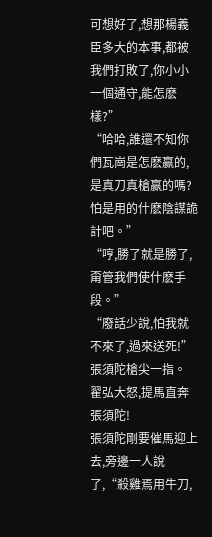可想好了,想那楊義臣多大的本事,都被我們打敗了,你小小一個通守,能怎麽樣?”
“哈哈,誰還不知你們瓦崗是怎麽赢的,是真刀真槍赢的嗎?怕是用的什麽陰謀詭計吧。”
“哼,勝了就是勝了,甭管我們使什麽手段。”
“廢話少說,怕我就不來了,過來送死!”張須陀槍尖一指。
翟弘大怒,提馬直奔張須陀!
張須陀剛要催馬迎上去,旁邊一人說了,“殺雞焉用牛刀,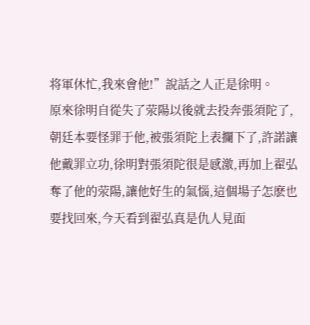将軍休忙,我來會他!”說話之人正是徐明。
原來徐明自從失了荥陽以後就去投奔張須陀了,朝廷本要怪罪于他,被張須陀上表攔下了,許諾讓他戴罪立功,徐明對張須陀很是感激,再加上翟弘奪了他的荥陽,讓他好生的氣惱,這個場子怎麽也要找回來,今天看到翟弘真是仇人見面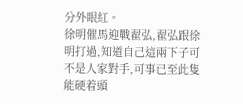分外眼紅。
徐明催馬迎戰翟弘,翟弘跟徐明打過,知道自己這兩下子可不是人家對手,可事已至此隻能硬着頭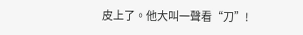皮上了。他大叫一聲看“刀”!